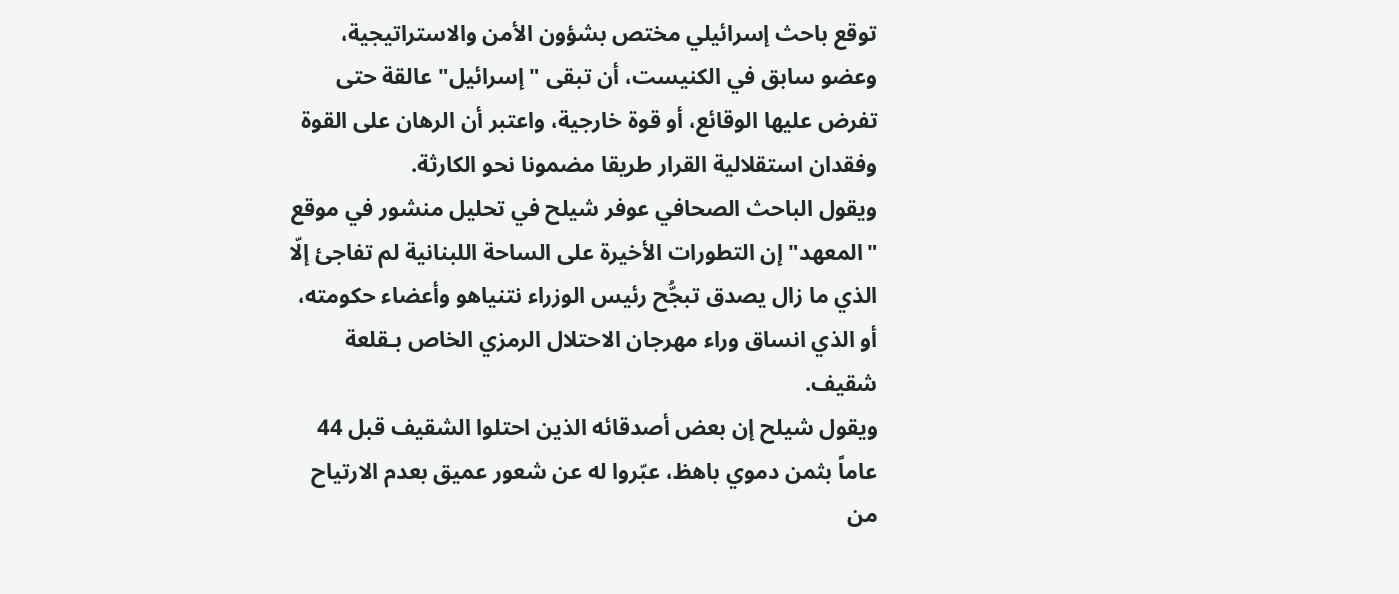توقع باحث إسرائيلي مختص بشؤون الأمن والاستراتيجية، وعضو سابق في الكنيست، أن تبقى "إسرائيل" عالقة حتى تفرض عليها الوقائع، أو قوة خارجية، واعتبر أن الرهان على القوة وفقدان استقلالية القرار طريقا مضمونا نحو الكارثة.
ويقول الباحث الصحافي عوفر شيلح في تحليل منشور في موقع "المعهد" إن التطورات الأخيرة على الساحة اللبنانية لم تفاجئ إلّا الذي ما زال يصدق تبجُّح رئيس الوزراء نتنياهو وأعضاء حكومته، أو الذي انساق وراء مهرجان الاحتلال الرمزي الخاص بـقلعة شقيف.
ويقول شيلح إن بعض أصدقائه الذين احتلوا الشقيف قبل 44 عاماً بثمن دموي باهظ، عبّروا له عن شعور عميق بعدم الارتياح من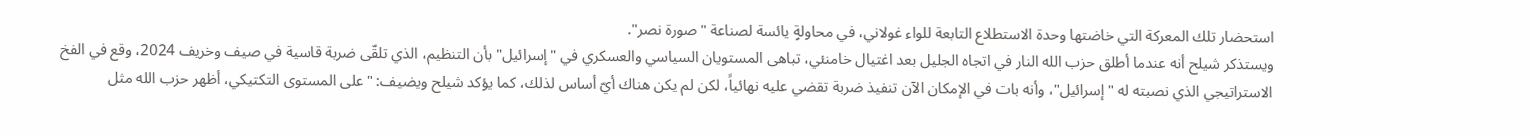استحضار تلك المعركة التي خاضتها وحدة الاستطلاع التابعة للواء غولاني، في محاولةٍ يائسة لصناعة "صورة نصر".
ويستذكر شيلح أنه عندما أطلق حزب الله النار في اتجاه الجليل بعد اغتيال خامنئي، تباهى المستويان السياسي والعسكري في "إسرائيل" بأن التنظيم، الذي تلقّى ضربة قاسية في صيف وخريف 2024، وقع في الفخ الاستراتيجي الذي نصبته له "إسرائيل"، وأنه بات في الإمكان الآن تنفيذ ضربة تقضي عليه نهائياً، لكن لم يكن هناك أيّ أساس لذلك، كما يؤكد شيلح ويضيف: "على المستوى التكتيكي، أظهر حزب الله مثل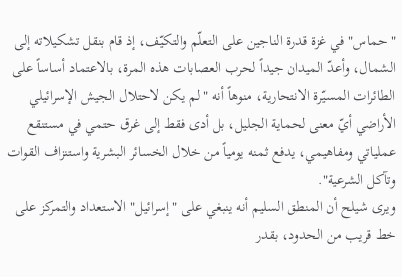"حماس" في غزة قدرة الناجين على التعلّم والتكيّف، إذ قام بنقل تشكيلاته إلى الشمال، وأعدّ الميدان جيداً لحرب العصابات هذه المرة، بالاعتماد أساساً على الطائرات المسيّرة الانتحارية، منوهاً أنه "لم يكن لاحتلال الجيش الإسرائيلي الأراضي أيّ معنى لحماية الجليل، بل أدى فقط إلى غرق حتمي في مستنقع عملياتي ومفاهيمي، يدفع ثمنه يومياً من خلال الخسائر البشرية واستنزاف القوات وتآكل الشرعية".
ويرى شيلح أن المنطق السليم أنه ينبغي على "إسرائيل" الاستعداد والتمركز على خط قريب من الحدود، بقدر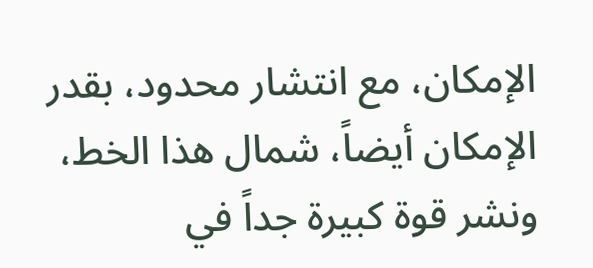الإمكان، مع انتشار محدود، بقدر الإمكان أيضاً، شمال هذا الخط، ونشر قوة كبيرة جداً في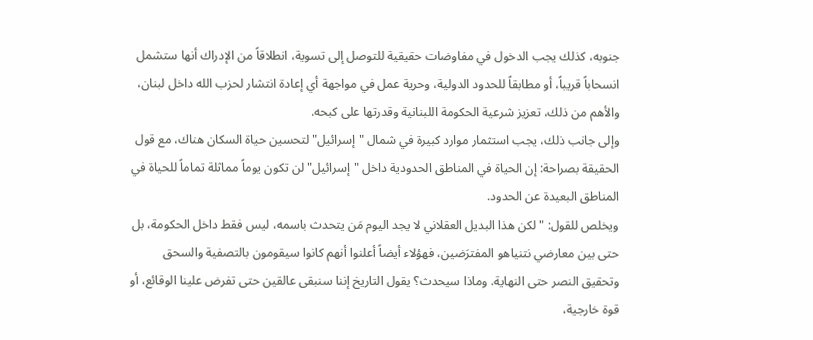جنوبه، كذلك يجب الدخول في مفاوضات حقيقية للتوصل إلى تسوية، انطلاقاً من الإدراك أنها ستشمل انسحاباً قريباً، أو مطابقاً للحدود الدولية، وحرية عمل في مواجهة أي إعادة انتشار لحزب الله داخل لبنان، والأهم من ذلك، تعزيز شرعية الحكومة اللبنانية وقدرتها على كبحه.
وإلى جانب ذلك، يجب استثمار موارد كبيرة في شمال "إسرائيل" لتحسين حياة السكان هناك، مع قول الحقيقة بصراحة: إن الحياة في المناطق الحدودية داخل "إسرائيل" لن تكون يوماً مماثلة تماماً للحياة في المناطق البعيدة عن الحدود.
ويخلص للقول: "لكن هذا البديل العقلاني لا يجد اليوم مَن يتحدث باسمه، ليس فقط داخل الحكومة، بل حتى بين معارضي نتنياهو المفترَضين، فهؤلاء أيضاً أعلنوا أنهم كانوا سيقومون بالتصفية والسحق وتحقيق النصر حتى النهاية. وماذا سيحدث؟ يقول التاريخ إننا سنبقى عالقين حتى تفرض علينا الوقائع، أو قوة خارجية،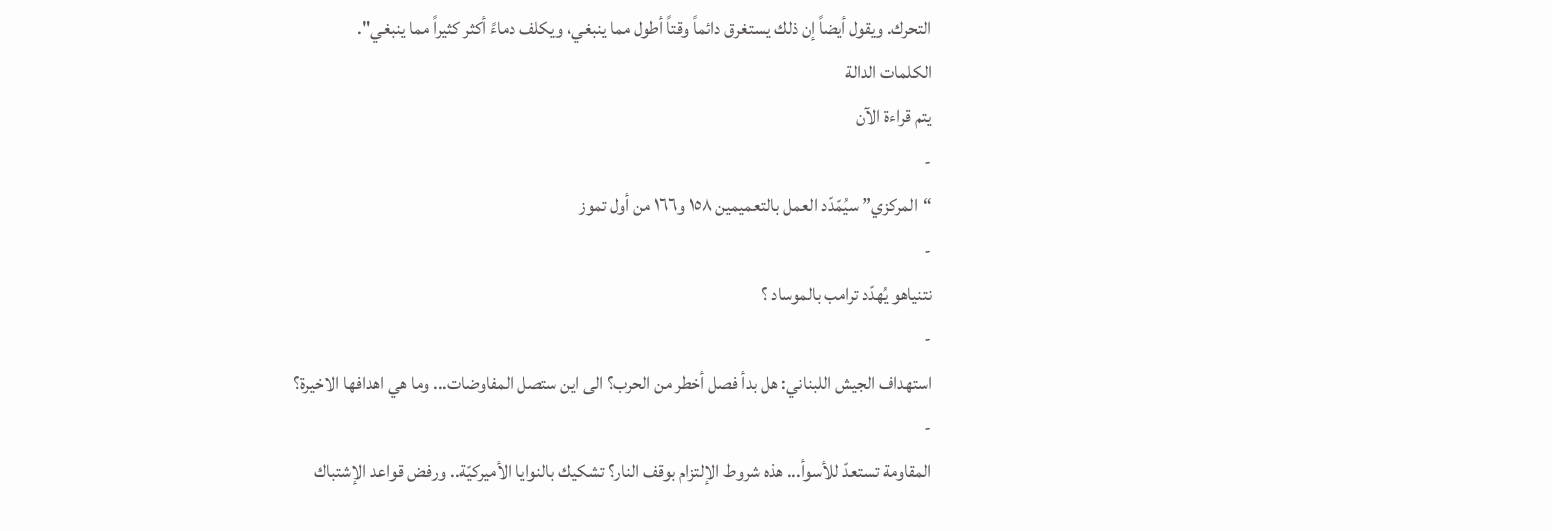التحرك. ويقول أيضاً إن ذلك يستغرق دائماً وقتاً أطول مما ينبغي، ويكلف دماءً أكثر كثيراً مما ينبغي".
الكلمات الدالة
يتم قراءة الآن
-
“المركزي” سيُمّدّد العمل بالتعميمين ١٥٨ و١٦٦ من أول تموز
-
نتنياهو يُهدّد ترامب بالموساد ؟
-
استهداف الجيش اللبناني: هل بدأ فصل أخطر من الحرب؟ الى اين ستصل المفاوضات... وما هي اهدافها الاخيرة؟
-
المقاومة تستعدّ للأسوأ... هذه شروط الإلتزام بوقف النار؟ تشكيك بالنوايا الأميركيّة.. ورفض قواعد الإشتباك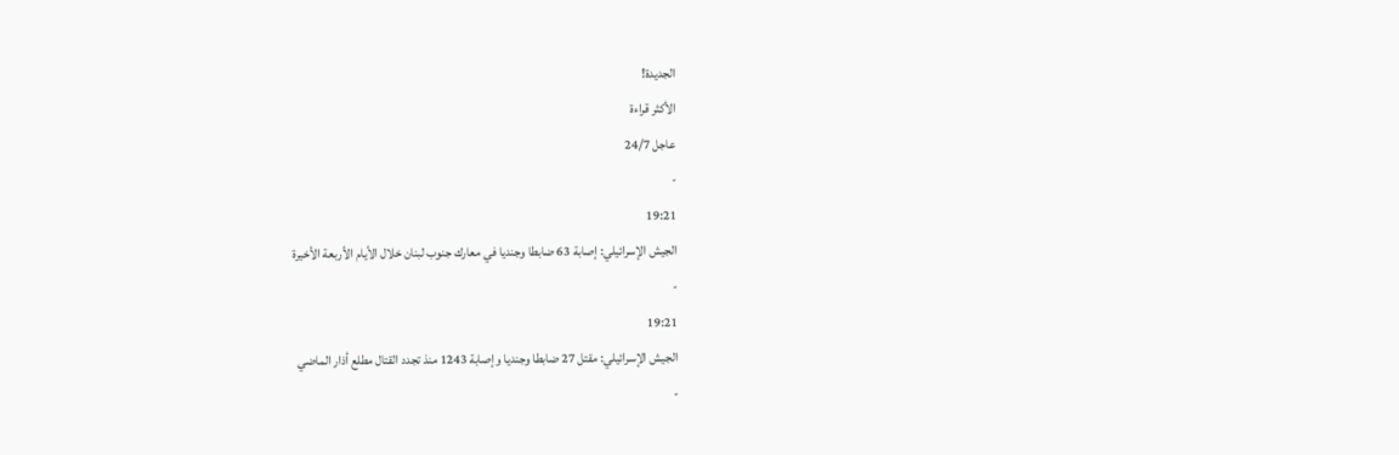الجديدة!
الأكثر قراءة
عاجل 24/7
-
19:21
الجيش الإسرائيلي: إصابة 63 ضابطا وجنديا في معارك جنوب لبنان خلال الأيام الأربعة الأخيرة
-
19:21
الجيش الإسرائيلي: مقتل 27 ضابطا وجنديا وإصابة 1243 منذ تجدد القتال مطلع أذار الماضي
-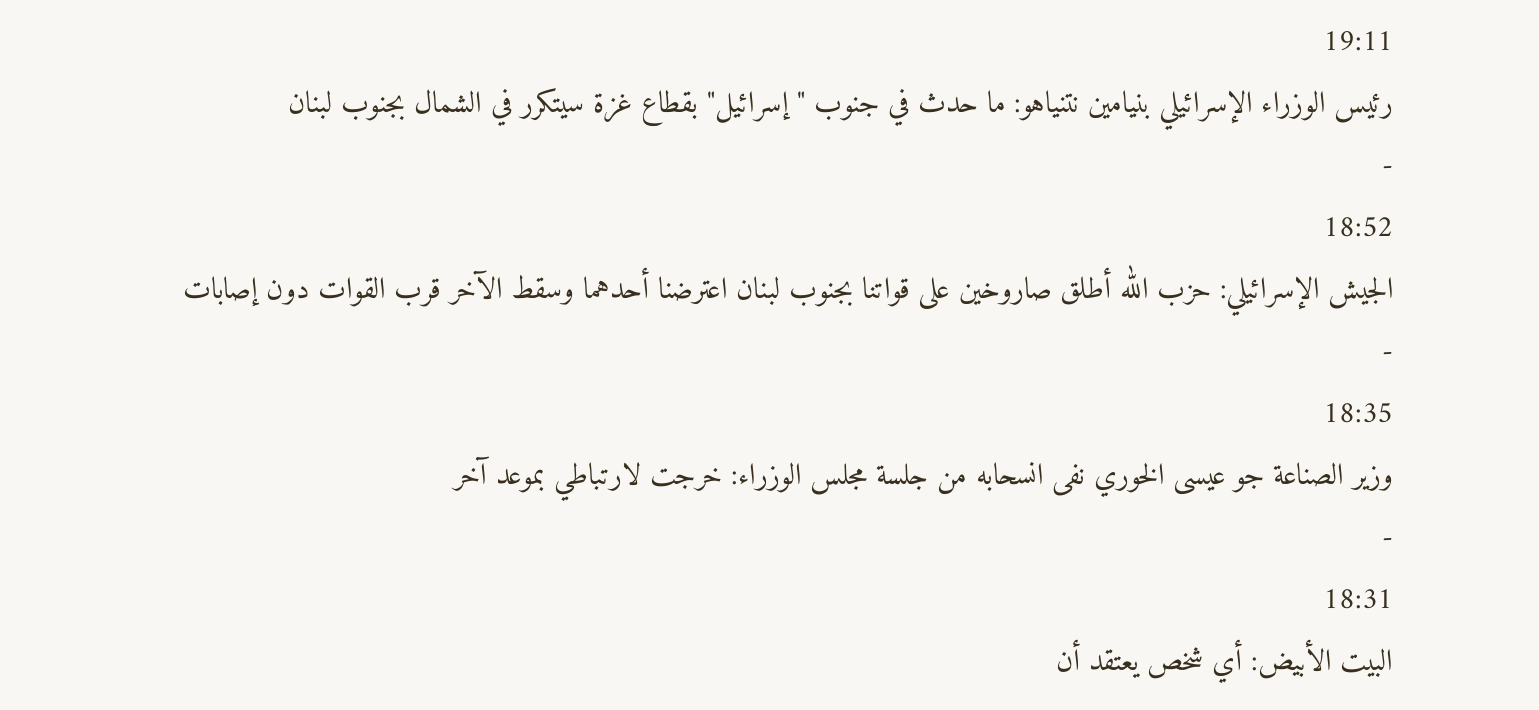19:11
رئيس الوزراء الإسرائيلي بنيامين نتنياهو: ما حدث في جنوب "إسرائيل" بقطاع غزة سيتكرر في الشمال بجنوب لبنان
-
18:52
الجيش الإسرائيلي: حزب الله أطلق صاروخين على قواتنا بجنوب لبنان اعترضنا أحدهما وسقط الآخر قرب القوات دون إصابات
-
18:35
وزير الصناعة جو عيسى الخوري نفى انسحابه من جلسة مجلس الوزراء: خرجت لارتباطي بموعد آخر
-
18:31
البيت الأبيض: أي شخص يعتقد أن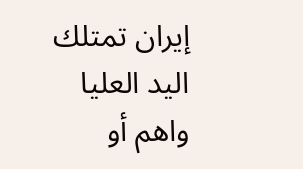إيران تمتلك اليد العليا واهم أو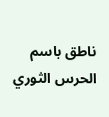ناطق باسم الحرس الثوري